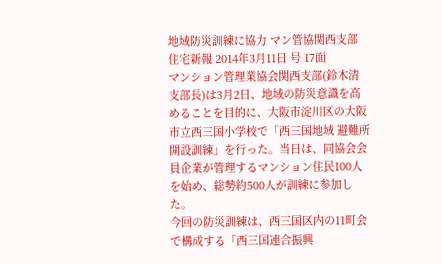地域防災訓練に協力 マン管協関西支部
住宅新報 2014年3月11日 号 17面
マンション管理業協会関西支部(鈴木清支部長)は3月2日、地域の防災意識を高めることを目的に、大阪市淀川区の大阪市立西三国小学校で「西三国地域 避難所開設訓練」を行った。当日は、同協会会員企業が管理するマンション住民100人を始め、総勢約500人が訓練に参加した。
今回の防災訓練は、西三国区内の11町会で構成する「西三国連合振興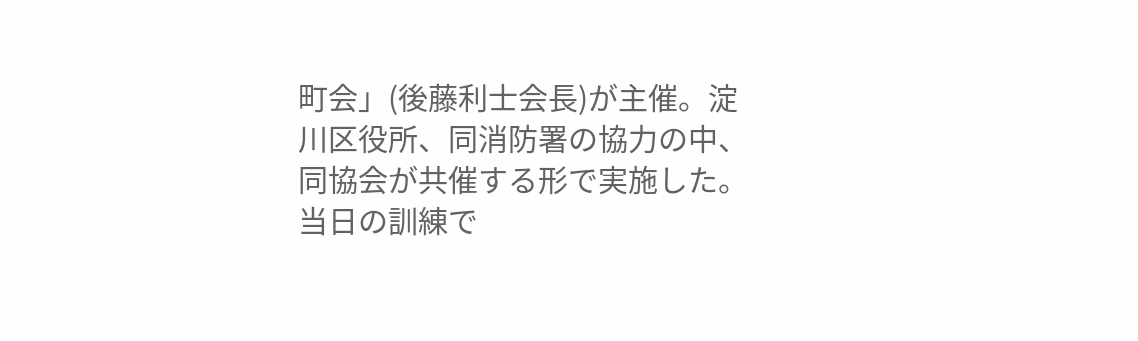町会」(後藤利士会長)が主催。淀川区役所、同消防署の協力の中、同協会が共催する形で実施した。
当日の訓練で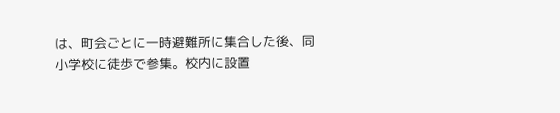は、町会ごとに一時避難所に集合した後、同小学校に徒歩で参集。校内に設置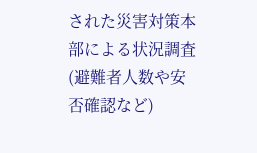された災害対策本部による状況調査(避難者人数や安否確認など)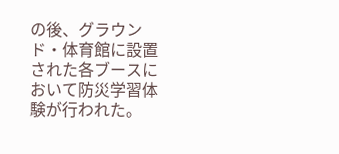の後、グラウンド・体育館に設置された各ブースにおいて防災学習体験が行われた。